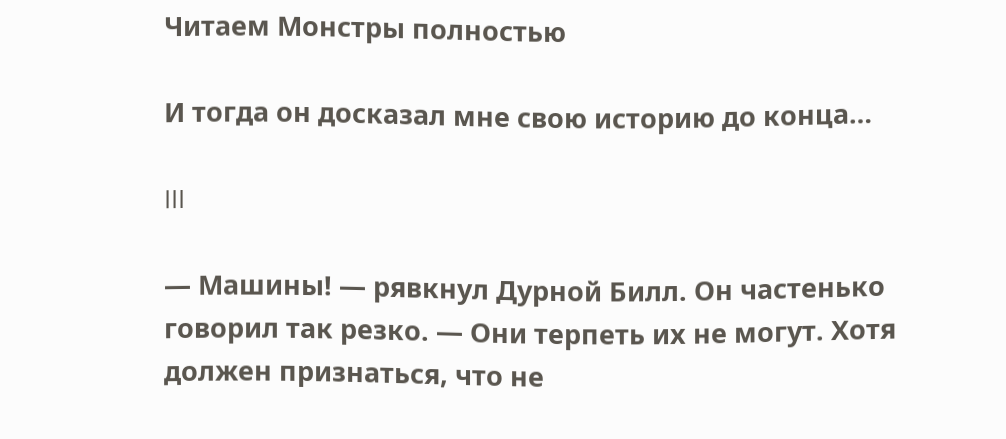Читаем Монстры полностью

И тогда он досказал мне свою историю до конца…

III

— Машины! — рявкнул Дурной Билл. Он частенько говорил так резко. — Они терпеть их не могут. Хотя должен признаться, что не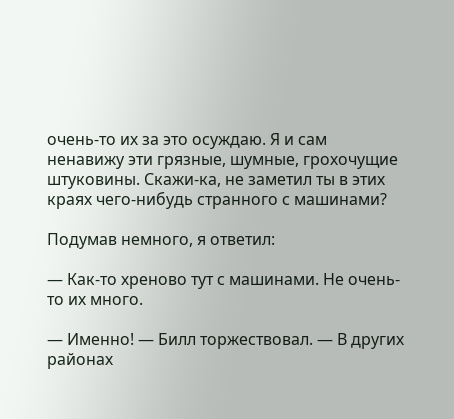очень-то их за это осуждаю. Я и сам ненавижу эти грязные, шумные, грохочущие штуковины. Скажи-ка, не заметил ты в этих краях чего-нибудь странного с машинами?

Подумав немного, я ответил:

— Как-то хреново тут с машинами. Не очень-то их много.

— Именно! — Билл торжествовал. — В других районах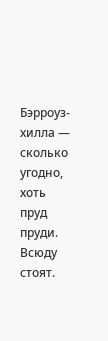Бэрроуз-хилла — сколько угодно, хоть пруд пруди. Всюду стоят.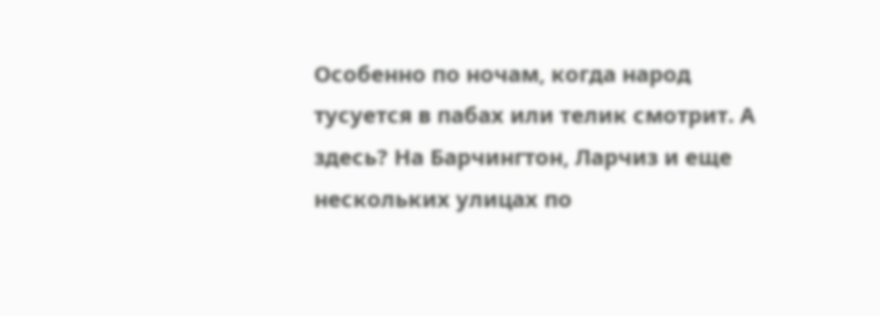Особенно по ночам, когда народ тусуется в пабах или телик смотрит. А здесь? На Барчингтон, Ларчиз и еще нескольких улицах по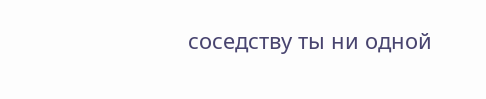соседству ты ни одной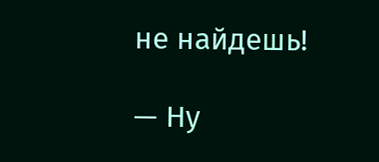не найдешь!

— Ну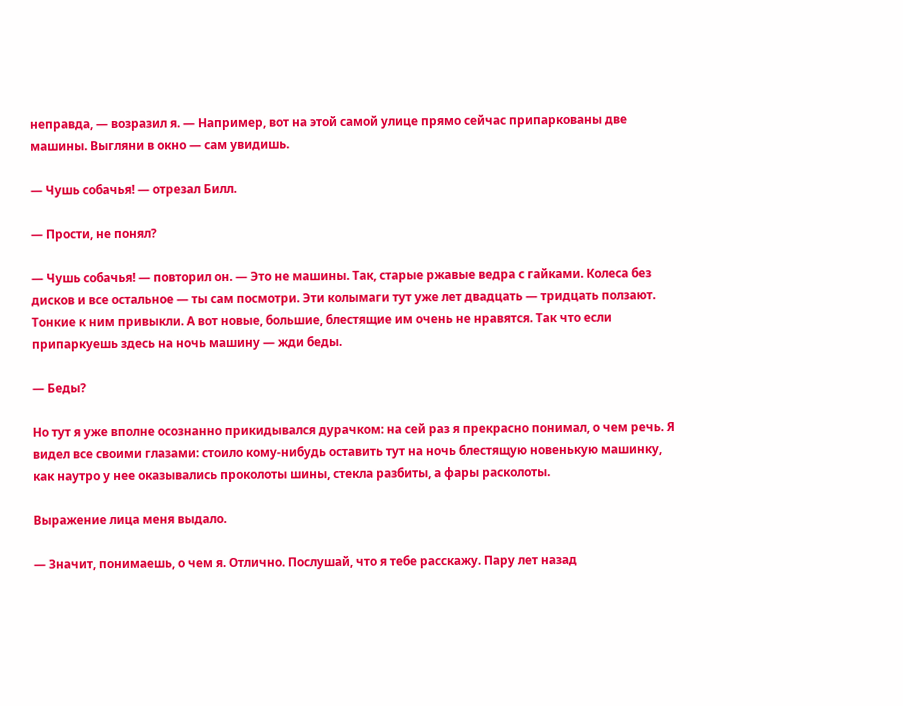неправда, — возразил я. — Например, вот на этой самой улице прямо сейчас припаркованы две машины. Выгляни в окно — сам увидишь.

— Чушь собачья! — отрезал Билл.

— Прости, не понял?

— Чушь собачья! — повторил он. — Это не машины. Так, старые ржавые ведра с гайками. Колеса без дисков и все остальное — ты сам посмотри. Эти колымаги тут уже лет двадцать — тридцать ползают. Тонкие к ним привыкли. А вот новые, большие, блестящие им очень не нравятся. Так что если припаркуешь здесь на ночь машину — жди беды.

— Беды?

Но тут я уже вполне осознанно прикидывался дурачком: на сей раз я прекрасно понимал, о чем речь. Я видел все своими глазами: стоило кому-нибудь оставить тут на ночь блестящую новенькую машинку, как наутро у нее оказывались проколоты шины, стекла разбиты, а фары расколоты.

Выражение лица меня выдало.

— Значит, понимаешь, о чем я. Отлично. Послушай, что я тебе расскажу. Пару лет назад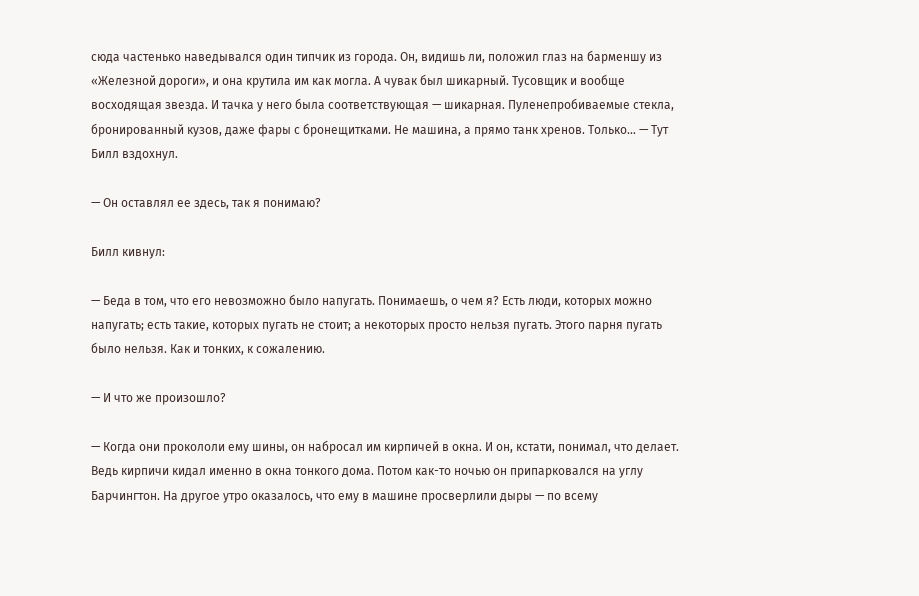сюда частенько наведывался один типчик из города. Он, видишь ли, положил глаз на барменшу из «Железной дороги», и она крутила им как могла. А чувак был шикарный. Тусовщик и вообще восходящая звезда. И тачка у него была соответствующая — шикарная. Пуленепробиваемые стекла, бронированный кузов, даже фары с бронещитками. Не машина, а прямо танк хренов. Только… — Тут Билл вздохнул.

— Он оставлял ее здесь, так я понимаю?

Билл кивнул:

— Беда в том, что его невозможно было напугать. Понимаешь, о чем я? Есть люди, которых можно напугать; есть такие, которых пугать не стоит; а некоторых просто нельзя пугать. Этого парня пугать было нельзя. Как и тонких, к сожалению.

— И что же произошло?

— Когда они прокололи ему шины, он набросал им кирпичей в окна. И он, кстати, понимал, что делает. Ведь кирпичи кидал именно в окна тонкого дома. Потом как-то ночью он припарковался на углу Барчингтон. На другое утро оказалось, что ему в машине просверлили дыры — по всему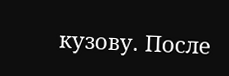кузову. После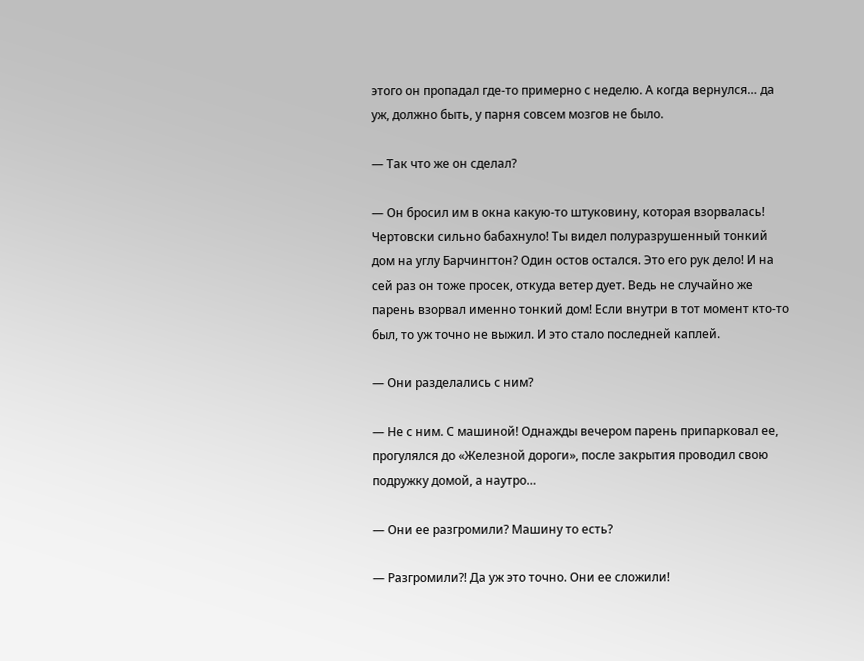этого он пропадал где-то примерно с неделю. А когда вернулся… да уж, должно быть, у парня совсем мозгов не было.

— Так что же он сделал?

— Он бросил им в окна какую-то штуковину, которая взорвалась! Чертовски сильно бабахнуло! Ты видел полуразрушенный тонкий дом на углу Барчингтон? Один остов остался. Это его рук дело! И на сей раз он тоже просек, откуда ветер дует. Ведь не случайно же парень взорвал именно тонкий дом! Если внутри в тот момент кто-то был, то уж точно не выжил. И это стало последней каплей.

— Они разделались с ним?

— Не с ним. С машиной! Однажды вечером парень припарковал ее, прогулялся до «Железной дороги», после закрытия проводил свою подружку домой, а наутро…

— Они ее разгромили? Машину то есть?

— Разгромили?! Да уж это точно. Они ее сложили!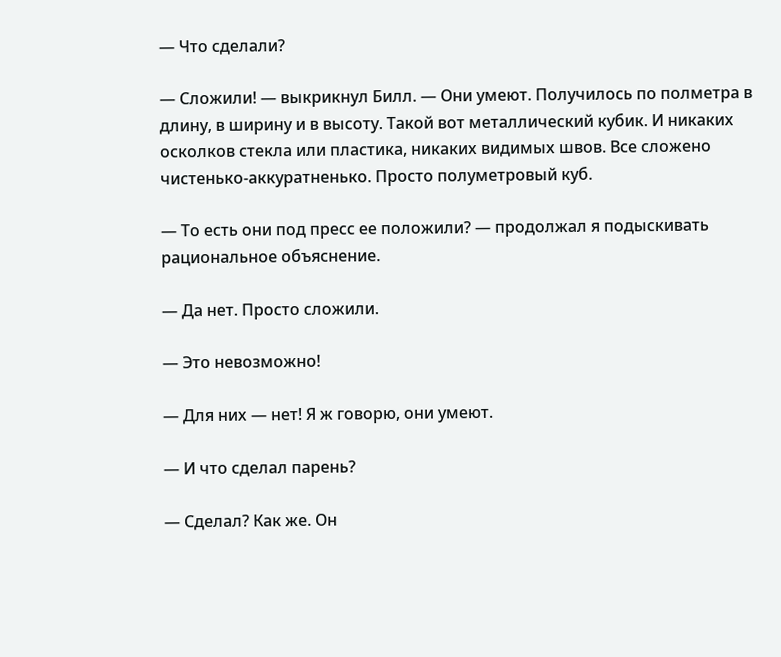— Что сделали?

— Сложили! — выкрикнул Билл. — Они умеют. Получилось по полметра в длину, в ширину и в высоту. Такой вот металлический кубик. И никаких осколков стекла или пластика, никаких видимых швов. Все сложено чистенько-аккуратненько. Просто полуметровый куб.

— То есть они под пресс ее положили? — продолжал я подыскивать рациональное объяснение.

— Да нет. Просто сложили.

— Это невозможно!

— Для них — нет! Я ж говорю, они умеют.

— И что сделал парень?

— Сделал? Как же. Он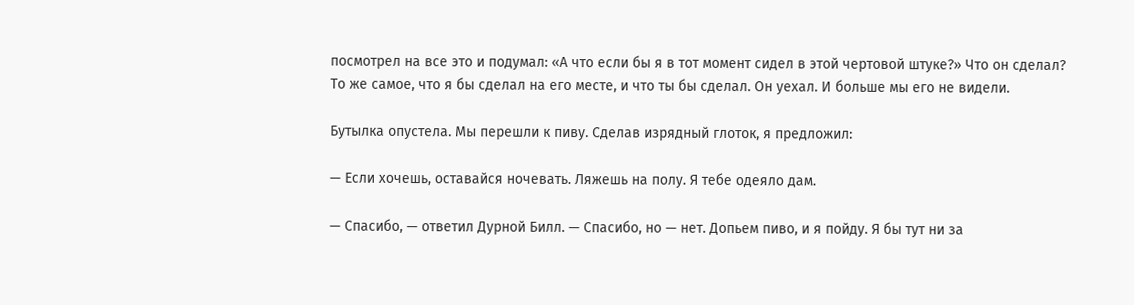посмотрел на все это и подумал: «А что если бы я в тот момент сидел в этой чертовой штуке?» Что он сделал? То же самое, что я бы сделал на его месте, и что ты бы сделал. Он уехал. И больше мы его не видели.

Бутылка опустела. Мы перешли к пиву. Сделав изрядный глоток, я предложил:

— Если хочешь, оставайся ночевать. Ляжешь на полу. Я тебе одеяло дам.

— Спасибо, — ответил Дурной Билл. — Спасибо, но — нет. Допьем пиво, и я пойду. Я бы тут ни за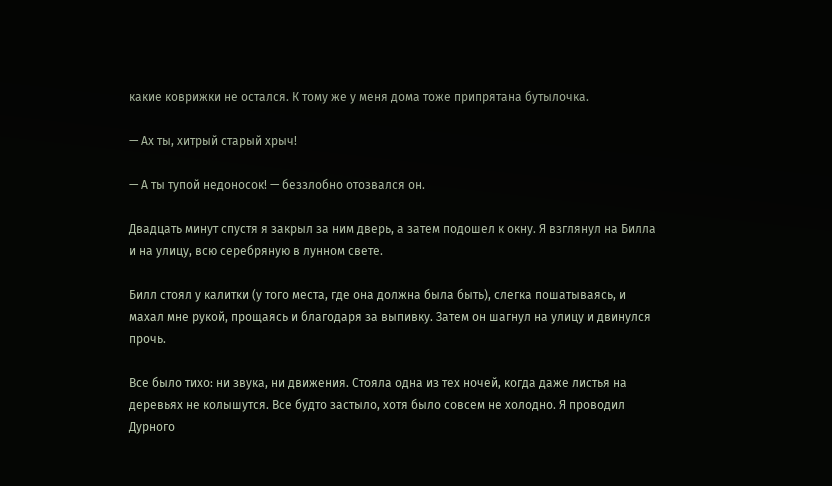какие коврижки не остался. К тому же у меня дома тоже припрятана бутылочка.

— Ах ты, хитрый старый хрыч!

— А ты тупой недоносок! — беззлобно отозвался он.

Двадцать минут спустя я закрыл за ним дверь, а затем подошел к окну. Я взглянул на Билла и на улицу, всю серебряную в лунном свете.

Билл стоял у калитки (у того места, где она должна была быть), слегка пошатываясь, и махал мне рукой, прощаясь и благодаря за выпивку. Затем он шагнул на улицу и двинулся прочь.

Все было тихо: ни звука, ни движения. Стояла одна из тех ночей, когда даже листья на деревьях не колышутся. Все будто застыло, хотя было совсем не холодно. Я проводил Дурного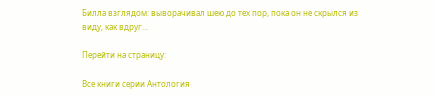Билла взглядом: выворачивал шею до тех пор, пока он не скрылся из виду, как вдруг…

Перейти на страницу:

Все книги серии Антология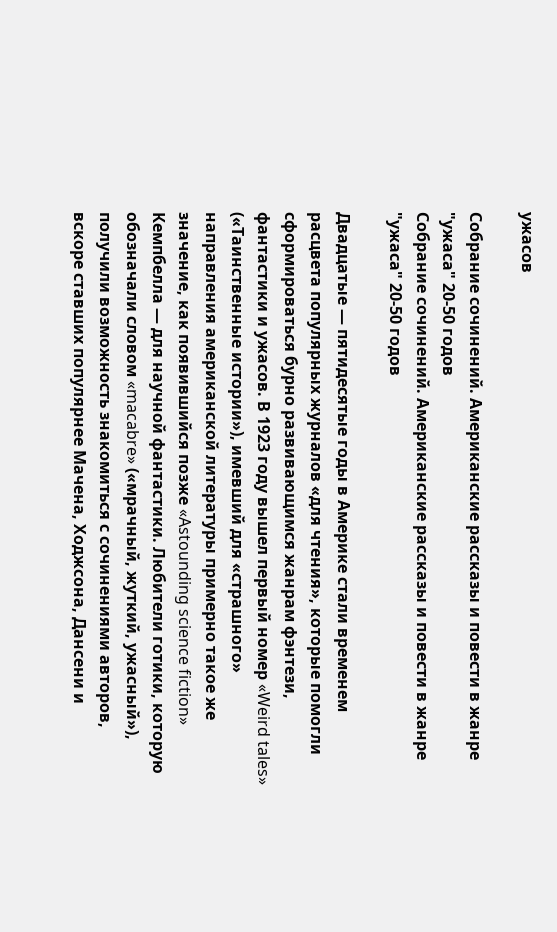ужасов

Собрание сочинений. Американские рассказы и повести в жанре "ужаса" 20-50 годов
Собрание сочинений. Американские рассказы и повести в жанре "ужаса" 20-50 годов

Двадцатые — пятидесятые годы в Америке стали временем расцвета популярных журналов «для чтения», которые помогли сформироваться бурно развивающимся жанрам фэнтези, фантастики и ужасов. В 1923 году вышел первый номер «Weird tales» («Таинственные истории»), имевший для «страшного» направления американской литературы примерно такое же значение, как появившийся позже «Astounding science fiction» Кемпбелла — для научной фантастики. Любители готики, которую обозначали словом «macabre» («мрачный, жуткий, ужасный»), получили возможность знакомиться с сочинениями авторов, вскоре ставших популярнее Мачена, Ходжсона, Дансени и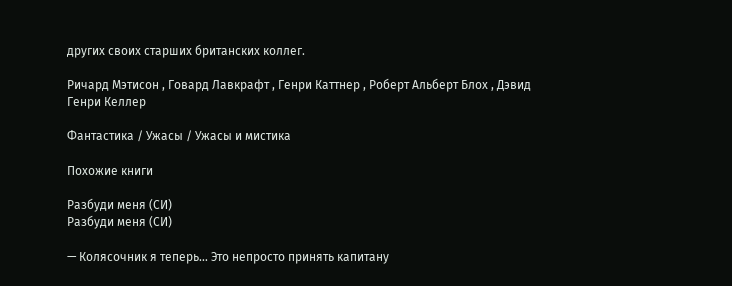других своих старших британских коллег.

Ричард Мэтисон , Говард Лавкрафт , Генри Каттнер , Роберт Альберт Блох , Дэвид Генри Келлер

Фантастика / Ужасы / Ужасы и мистика

Похожие книги

Разбуди меня (СИ)
Разбуди меня (СИ)

— Колясочник я теперь… Это непросто принять капитану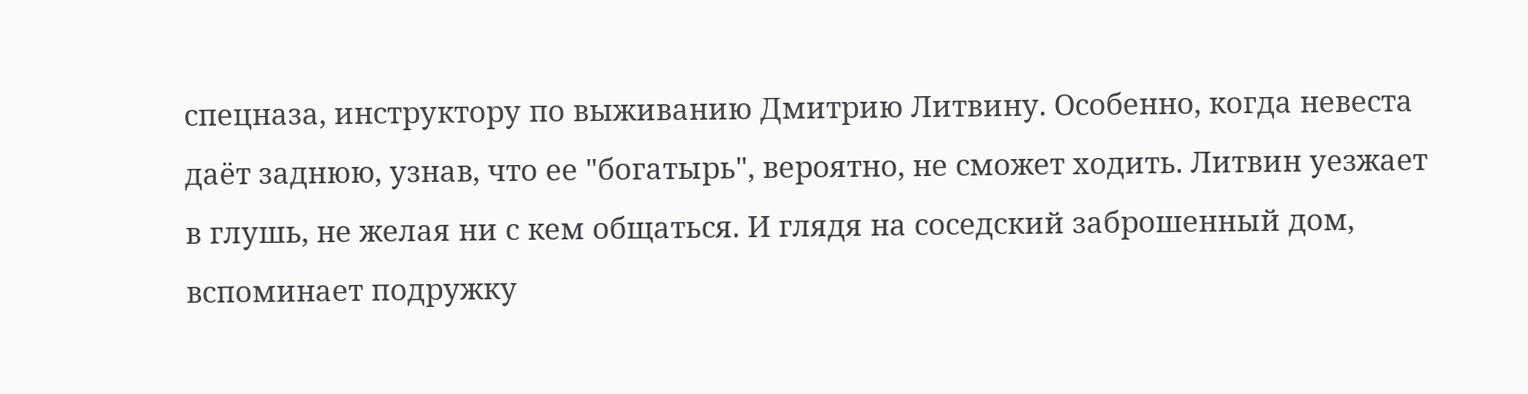спецназа, инструктору по выживанию Дмитрию Литвину. Особенно, когда невеста даёт заднюю, узнав, что ее "богатырь", вероятно, не сможет ходить. Литвин уезжает в глушь, не желая ни с кем общаться. И глядя на соседский заброшенный дом, вспоминает подружку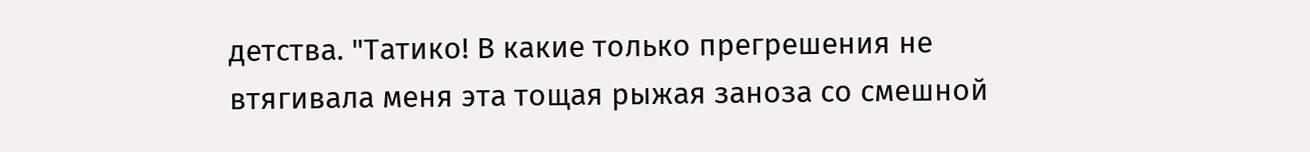детства. "Татико! В какие только прегрешения не втягивала меня эта тощая рыжая заноза со смешной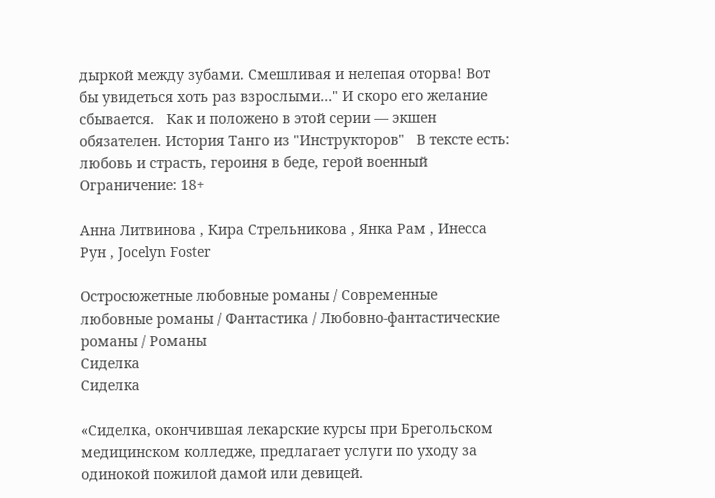дыркой между зубами. Смешливая и нелепая оторва! Вот бы увидеться хоть раз взрослыми…" И скоро его желание сбывается.   Как и положено в этой серии — экшен обязателен. История Танго из "Инструкторов"   В тексте есть: любовь и страсть, героиня в беде, герой военный Ограничение: 18+

Анна Литвинова , Кира Стрельникова , Янка Рам , Инесса Рун , Jocelyn Foster

Остросюжетные любовные романы / Современные любовные романы / Фантастика / Любовно-фантастические романы / Романы
Сиделка
Сиделка

«Сиделка, окончившая лекарские курсы при Брегольском медицинском колледже, предлагает услуги по уходу за одинокой пожилой дамой или девицей.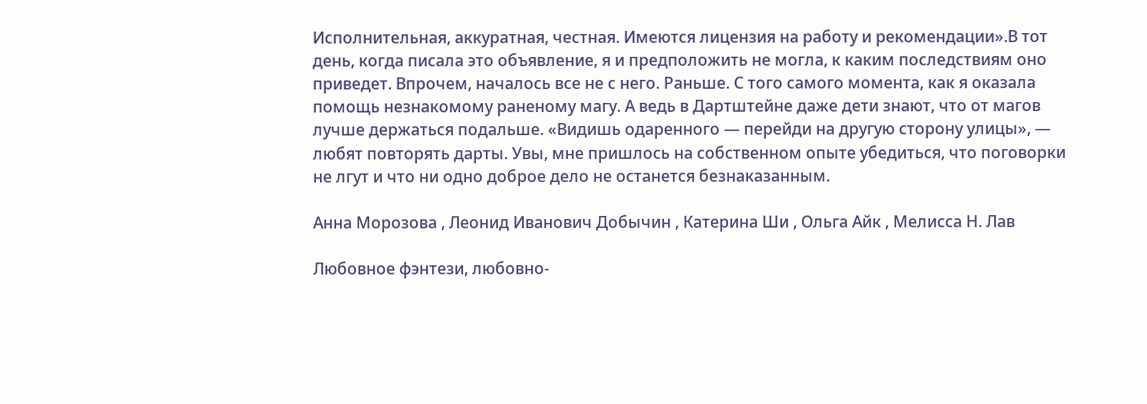Исполнительная, аккуратная, честная. Имеются лицензия на работу и рекомендации».В тот день, когда писала это объявление, я и предположить не могла, к каким последствиям оно приведет. Впрочем, началось все не с него. Раньше. С того самого момента, как я оказала помощь незнакомому раненому магу. А ведь в Дартштейне даже дети знают, что от магов лучше держаться подальше. «Видишь одаренного — перейди на другую сторону улицы», — любят повторять дарты. Увы, мне пришлось на собственном опыте убедиться, что поговорки не лгут и что ни одно доброе дело не останется безнаказанным.

Анна Морозова , Леонид Иванович Добычин , Катерина Ши , Ольга Айк , Мелисса Н. Лав

Любовное фэнтези, любовно-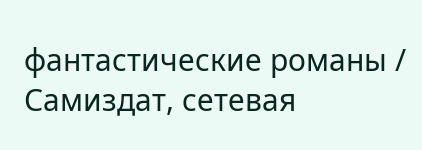фантастические романы / Самиздат, сетевая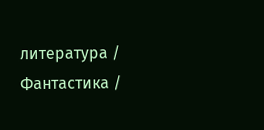литература / Фантастика /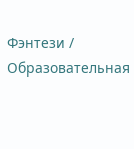Фэнтези / Образовательная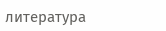литература